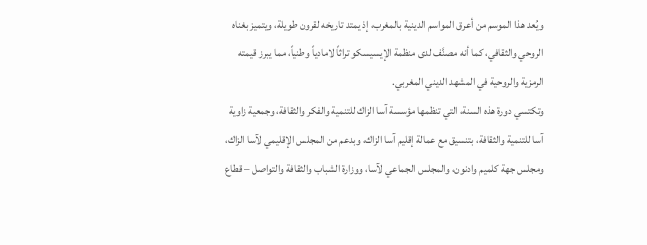ويُعد هذا الموسم من أعرق المواسم الدينية بالمغرب، إذ يمتد تاريخه لقرون طويلة، ويتميز بغناه الروحي والثقافي، كما أنه مصنَّف لدى منظمة الإيسيسكو تراثاً لامادياً وطنياً، مما يبرز قيمته الرمزية والروحية في المشهد الديني المغربي.
وتكتسي دورة هذه السنة، التي تنظمها مؤسسة آسا الزاك للتنمية والفكر والثقافة، وجمعية زاوية آسا للتنمية والثقافة، بتنسيق مع عمالة إقليم آسا الزاك، وبدعم من المجلس الإقليمي لآسا الزاك، ومجلس جهة كلميم وادنون، والمجلس الجماعي لآسا، ووزارة الشباب والثقافة والتواصل – قطاع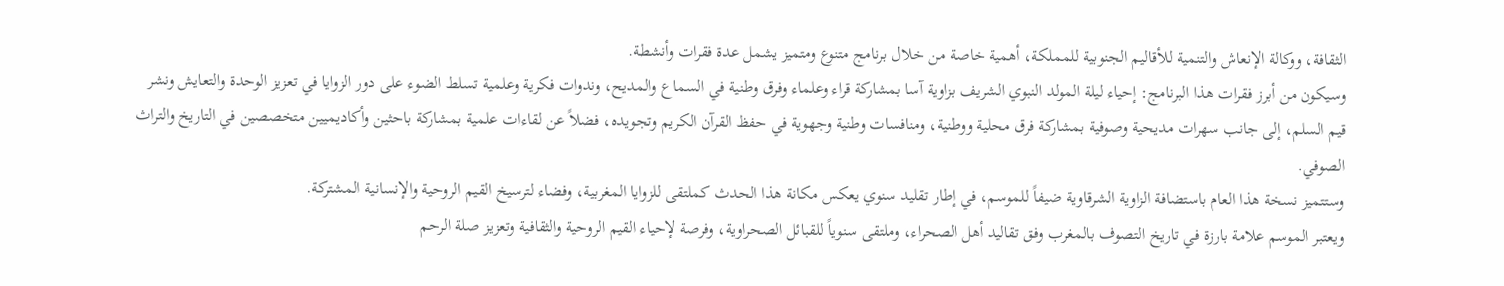الثقافة، ووكالة الإنعاش والتنمية للأقاليم الجنوبية للمملكة، أهمية خاصة من خلال برنامج متنوع ومتميز يشمل عدة فقرات وأنشطة.
وسيكون من أبرز فقرات هذا البرنامج: إحياء ليلة المولد النبوي الشريف بزاوية آسا بمشاركة قراء وعلماء وفرق وطنية في السماع والمديح، وندوات فكرية وعلمية تسلط الضوء على دور الزوايا في تعزيز الوحدة والتعايش ونشر قيم السلم، إلى جانب سهرات مديحية وصوفية بمشاركة فرق محلية ووطنية، ومنافسات وطنية وجهوية في حفظ القرآن الكريم وتجويده، فضلاً عن لقاءات علمية بمشاركة باحثين وأكاديميين متخصصين في التاريخ والتراث الصوفي.
وستتميز نسخة هذا العام باستضافة الزاوية الشرقاوية ضيفاً للموسم، في إطار تقليد سنوي يعكس مكانة هذا الحدث كملتقى للزوايا المغربية، وفضاء لترسيخ القيم الروحية والإنسانية المشتركة.
ويعتبر الموسم علامة بارزة في تاريخ التصوف بالمغرب وفق تقاليد أهل الصحراء، وملتقى سنوياً للقبائل الصحراوية، وفرصة لإحياء القيم الروحية والثقافية وتعزيز صلة الرحم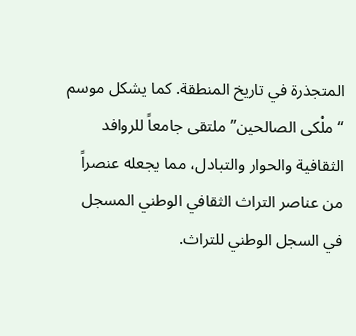المتجذرة في تاريخ المنطقة. كما يشكل موسم “ملْكى الصالحين” ملتقى جامعاً للروافد الثقافية والحوار والتبادل، مما يجعله عنصراً من عناصر التراث الثقافي الوطني المسجل في السجل الوطني للتراث.